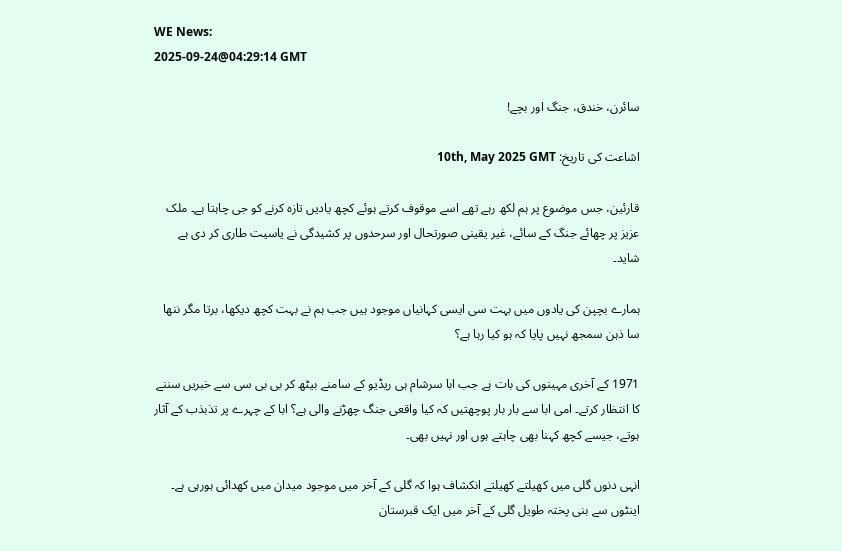WE News:
2025-09-24@04:29:14 GMT

سائرن، خندق، جنگ اور بچے!

اشاعت کی تاریخ: 10th, May 2025 GMT

قارئین، جس موضوع پر ہم لکھ رہے تھے اسے موقوف کرتے ہوئے کچھ یادیں تازہ کرنے کو جی چاہتا ہے۔ ملک عزیز پر چھائے جنگ کے سائے، غیر یقینی صورتحال اور سرحدوں پر کشیدگی نے یاسیت طاری کر دی ہے شاید۔

ہمارے بچپن کی یادوں میں بہت سی ایسی کہانیاں موجود ہیں جب ہم نے بہت کچھ دیکھا، برتا مگر ننھا سا ذہن سمجھ نہیں پایا کہ ہو کیا رہا ہے؟

1971 کے آخری مہینوں کی بات ہے جب ابا سرشام ہی ریڈیو کے سامنے بیٹھ کر بی بی سی سے خبریں سننے کا انتظار کرتے۔ امی ابا سے بار بار پوچھتیں کہ کیا واقعی جنگ چھڑنے والی ہے؟ ابا کے چہرے پر تذبذب کے آثار ہوتے، جیسے کچھ کہنا بھی چاہتے ہوں اور نہیں بھی۔

انہی دنوں گلی میں کھیلتے کھیلتے انکشاف ہوا کہ گلی کے آخر میں موجود میدان میں کھدائی ہورہی ہے۔ اینٹوں سے بنی پختہ طویل گلی کے آخر میں ایک قبرستان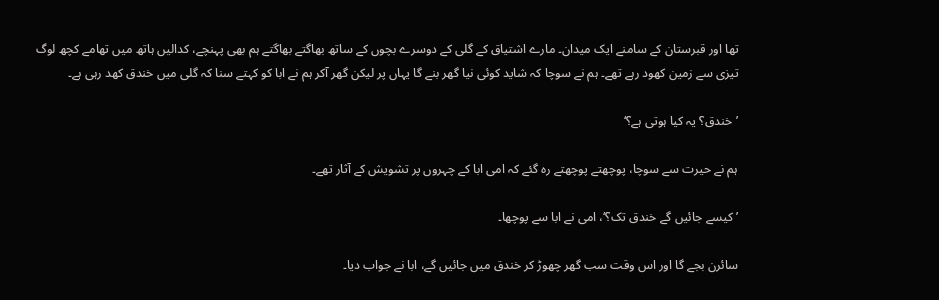تھا اور قبرستان کے سامنے ایک میدان۔ مارے اشتیاق کے گلی کے دوسرے بچوں کے ساتھ بھاگتے بھاگتے ہم بھی پہنچے، کدالیں ہاتھ میں تھامے کچھ لوگ تیزی سے زمین کھود رہے تھے۔ ہم نے سوچا کہ شاید کوئی نیا گھر بنے گا یہاں پر لیکن گھر آکر ہم نے ابا کو کہتے سنا کہ گلی میں خندق کھد رہی ہے۔

’خندق؟ یہ کیا ہوتی ہے؟‘

ہم نے حیرت سے سوچا، پوچھتے پوچھتے رہ گئے کہ امی ابا کے چہروں پر تشویش کے آثار تھے۔

’کیسے جائیں گے خندق تک؟‘، امی نے ابا سے پوچھا۔

سائرن بجے گا اور اس وقت سب گھر چھوڑ کر خندق میں جائیں گے، ابا نے جواب دیا۔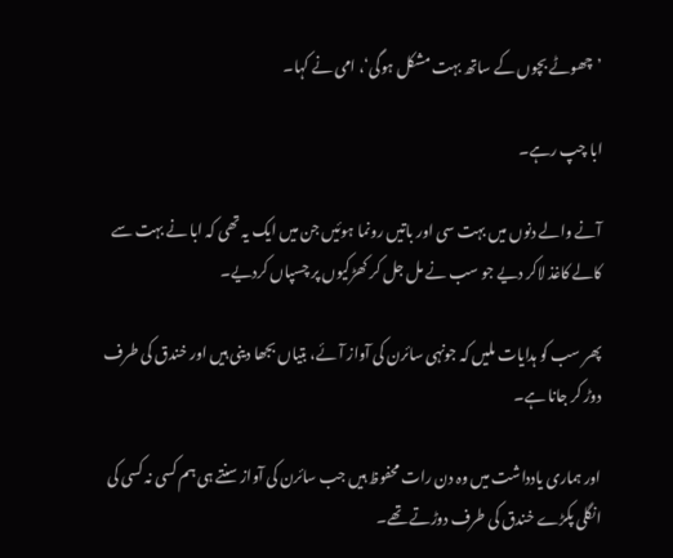’چھوٹے بچوں کے ساتھ بہت مشکل ہوگی‘، امی نے کہا۔

ابا چپ رہے۔

آنے والے دنوں میں بہت سی اور باتیں رونما ہوئیں جن میں ایک یہ تھی کہ ابا نے بہت سے کالے کاغذ لاکر دیے جو سب نے مل جل کر کھڑکیوں پر چسپاں کردیے۔

پھر سب کو ہدایات ملیں کہ جونہی سائرن کی آواز آئے، بتیاں بجھا دینی ہیں اور خندق کی طرف دوڑ کر جانا ہے۔

اور ہماری یادداشت میں وہ دن رات محفوظ ہیں جب سائرن کی آواز سنتے ہی ہم کسی نہ کسی کی انگلی پکڑے خندق کی طرف دوڑتے تھے۔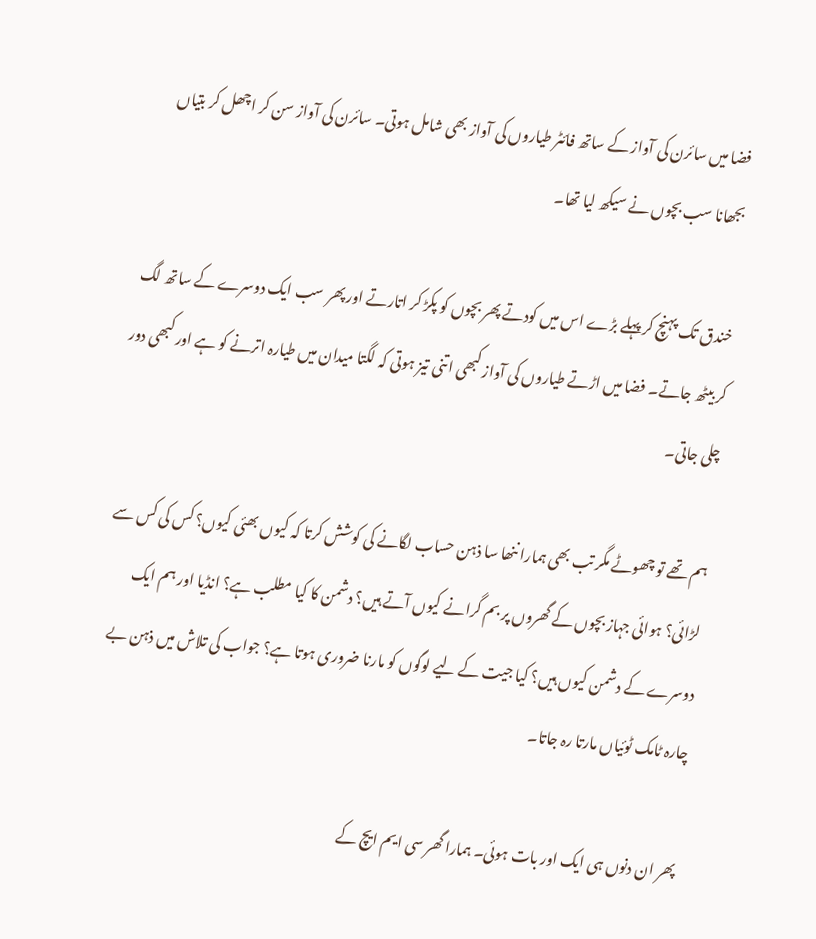فضا میں سائرن کی آواز کے ساتھ فائٹر طیاروں کی آواز بھی شامل ہوتی۔ سائرن کی آواز سن کر اچھل کر بتیاں بجھانا سب بچوں نے سیکھ لیا تھا۔

خندق تک پہنچ کر پہلے بڑے اس میں کودتے پھر بچوں کو پکڑ کر اتارتے اور پھر سب ایک دوسرے کے ساتھ لگ کر بیٹھ جاتے۔ فضا میں اڑتے طیاروں کی آواز کبھی اتنی تیز ہوتی کہ لگتا میدان میں طیارہ اترنے کو ہے اور کبھی دور چلی جاتی۔

ہم تھے تو چھوٹے مگر تب بھی ہمارا ننھا سا ذہن حساب لگانے کی کوشش کرتا کہ کیوں بھئی کیوں؟ کس کی کس سے لڑائی؟ ہوائی جہاز بچوں کے گھروں پر بم گرانے کیوں آتے ہیں؟ دشمن کا کیا مطلب ہے؟ انڈیا اور ہم ایک دوسرے کے دشمن کیوں ہیں؟ کیا جیت کے لیے لوگوں کو مارنا ضروری ہوتا ہے؟ جواب کی تلاش میں ذہن بے چارہ ٹامک ٹوئیاں مارتا رہ جاتا۔

پھر ان دنوں ہی ایک اور بات ہوئی۔ ہمارا گھر سی ایم ایچ کے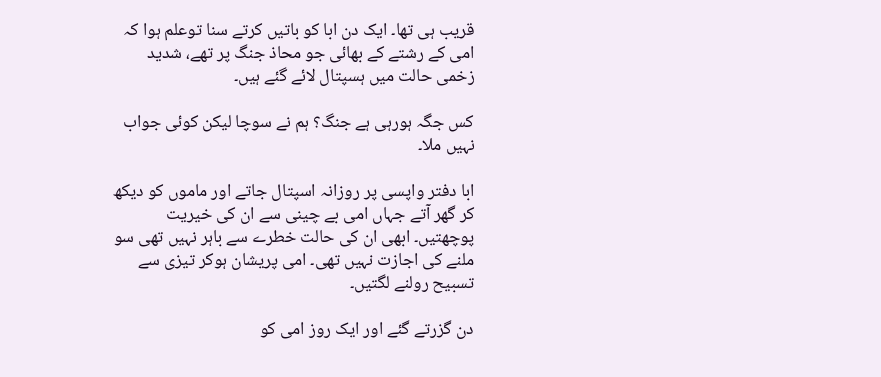قریب ہی تھا۔ ایک دن ابا کو باتیں کرتے سنا توعلم ہوا کہ امی کے رشتے کے بھائی جو محاذ جنگ پر تھے، شدید زخمی حالت میں ہسپتال لائے گئے ہیں۔

کس جگہ ہورہی ہے جنگ؟ ہم نے سوچا لیکن کوئی جواب نہیں ملا۔

ابا دفتر واپسی پر روزانہ اسپتال جاتے اور ماموں کو دیکھ کر گھر آتے جہاں امی بے چینی سے ان کی خیریت پوچھتیں۔ ابھی ان کی حالت خطرے سے باہر نہیں تھی سو ملنے کی اجازت نہیں تھی۔ امی پریشان ہوکر تیزی سے تسبیح رولنے لگتیں۔

دن گزرتے گئے اور ایک روز امی کو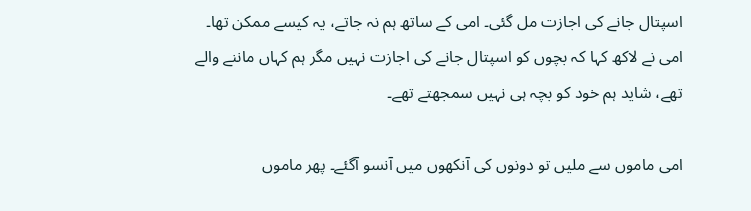اسپتال جانے کی اجازت مل گئی۔ امی کے ساتھ ہم نہ جاتے، یہ کیسے ممکن تھا۔ امی نے لاکھ کہا کہ بچوں کو اسپتال جانے کی اجازت نہیں مگر ہم کہاں ماننے والے تھے، شاید ہم خود کو بچہ ہی نہیں سمجھتے تھے۔

امی ماموں سے ملیں تو دونوں کی آنکھوں میں آنسو آگئے۔ پھر ماموں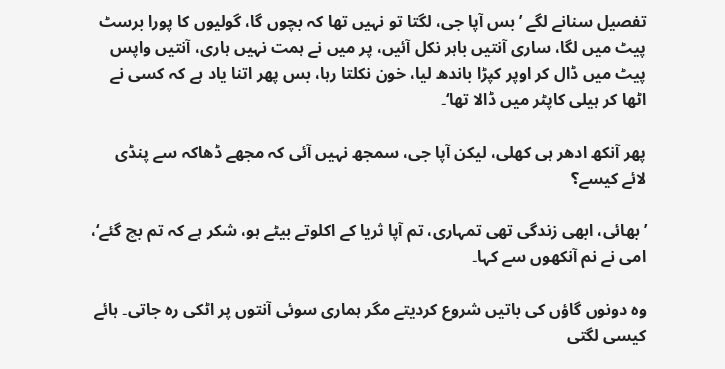تفصیل سنانے لگے ’بس آپا جی، لگتا تو نہیں تھا کہ بچوں گا، گولیوں کا پورا برسٹ پیٹ میں لگا، ساری آنتیں باہر نکل آئیں، پر میں نے ہمت نہیں ہاری، آنتیں واپس پیٹ میں ڈال کر اوپر کپڑا باندھ لیا، خون نکلتا رہا، بس پھر اتنا یاد ہے کہ کسی نے اٹھا کر ہیلی کاپٹر میں ڈالا تھا‘۔

پھر آنکھ ادھر ہی کھلی، لیکن آپا جی، سمجھ نہیں آئی کہ مجھے ڈھاکہ سے پنڈی لائے کیسے؟

’بھائی، ابھی زندگی تھی تمہاری، تم آپا ثریا کے اکلوتے بیٹے ہو، شکر ہے کہ تم بچ گئے‘، امی نے نم آنکھوں سے کہا۔

وہ دونوں گاؤں کی باتیں شروع کردیتے مگر ہماری سوئی آنتوں پر اٹکی رہ جاتی۔ ہائے کیسی لگتی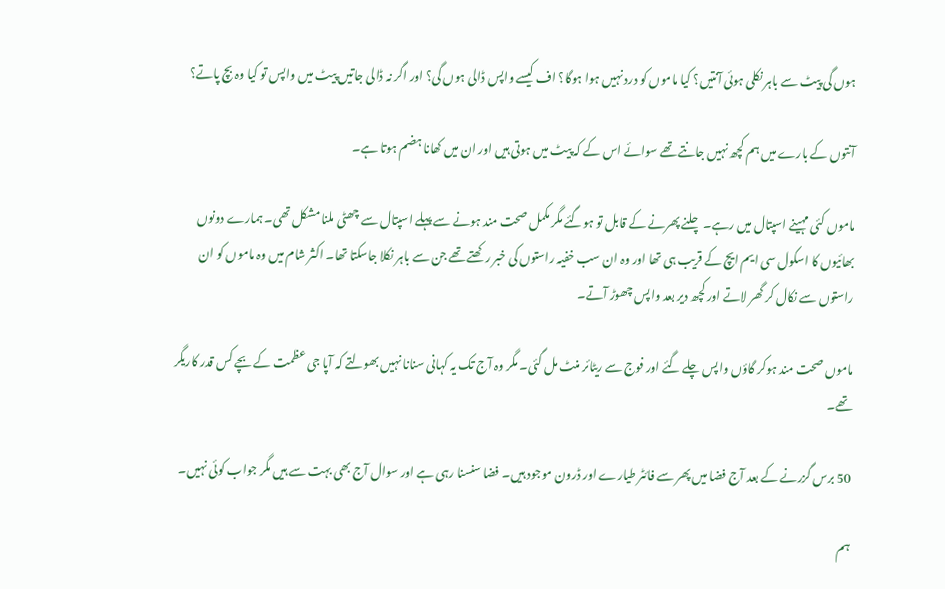ہوں گی پیٹ سے باہر نکلی ہوئی آنتیں؟ کیا ماموں کو درد نہیں ہوا ہوگا؟ اف کیسے واپس ڈالی ہوں گی؟ اور اگر نہ ڈالی جاتیں پیٹ میں واپس تو کیا وہ بچ پاتے؟

آنتوں کے بارے میں ہم کچھ نہیں جانتے تھے سوائے اس کے کہ پیٹ میں ہوتی ہیں اور ان میں کھانا ہضم ہوتا ہے۔

ماموں کئی مہینے اسپتال میں رہے۔ چلنے پھرنے کے قابل تو ہوگئے مگر مکمل صحت مند ہونے سے پہلے اسپتال سے چھٹی ملنا مشکل تھی۔ ہمارے دونوں بھائیوں کا اسکول سی ایم ایچ کے قریب ہی تھا اور وہ ان سب خفیہ راستوں کی خبر رکھتے تھے جن سے باہر نکلا جاسکتا تھا۔ اکثر شام میں وہ ماموں کو ان راستوں سے نکال کر گھر لاتے اور کچھ دیر بعد واپس چھوڑ آتے۔

ماموں صحت مند ہوکر گاؤں واپس چلے گئے اور فوج سے ریٹائر منٹ مل گئی۔ مگر وہ آج تک یہ کہانی سنانا نہیں بھولتے کہ آپا جی عظمت کے بچے کس قدر کاریگر تھے۔

50 برس گزرنے کے بعد آج فضا میں پھر سے فائٹر طیارے اور ڈرون موجود ہیں۔ فضا سنسنا رہی ہے اور سوال آج بھی بہت سے ہیں مگر جواب کوئی نہیں۔

ہم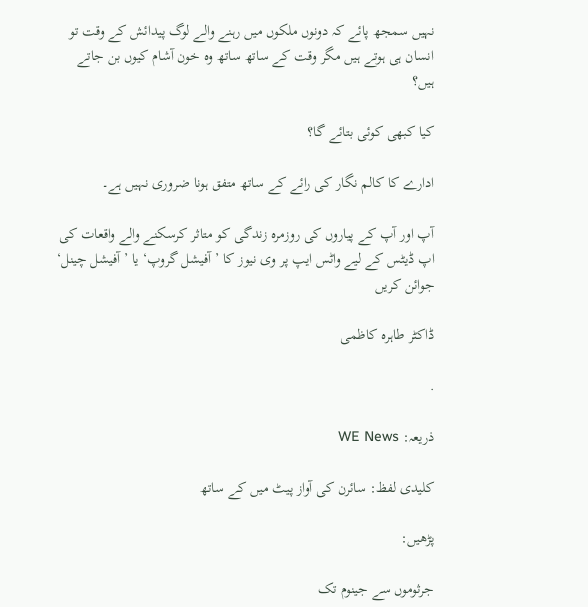نہیں سمجھ پائے کہ دونوں ملکوں میں رہنے والے لوگ پیدائش کے وقت تو انسان ہی ہوتے ہیں مگر وقت کے ساتھ ساتھ وہ خون آشام کیوں بن جاتے ہیں؟

کیا کبھی کوئی بتائے گا؟

ادارے کا کالم نگار کی رائے کے ساتھ متفق ہونا ضروری نہیں ہے۔

آپ اور آپ کے پیاروں کی روزمرہ زندگی کو متاثر کرسکنے والے واقعات کی اپ ڈیٹس کے لیے واٹس ایپ پر وی نیوز کا ’آفیشل گروپ‘ یا ’آفیشل چینل‘ جوائن کریں

ڈاکٹر طاہرہ کاظمی

.

ذریعہ: WE News

کلیدی لفظ: سائرن کی آواز پیٹ میں کے ساتھ

پڑھیں:

جرثوموں سے جینوم تک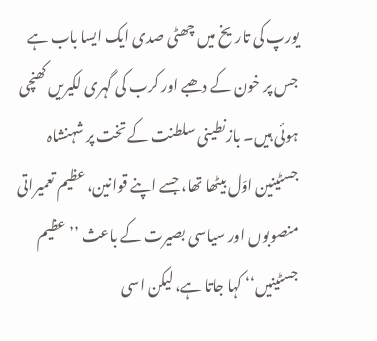یورپ کی تاریخ میں چھٹی صدی ایک ایسا باب ہے جس پر خون کے دھبے اور کرب کی گہری لکیریں کھنچی ہوئی ہیں۔ بازنطینی سلطنت کے تخت پر شہنشاہ جسٹینین اوّل بیٹھا تھا، جسے اپنے قوانین، عظیم تعمیراتی منصوبوں اور سیاسی بصیرت کے باعث ’’عظیم جسٹینیں‘‘ کہا جاتا ہے، لیکن اسی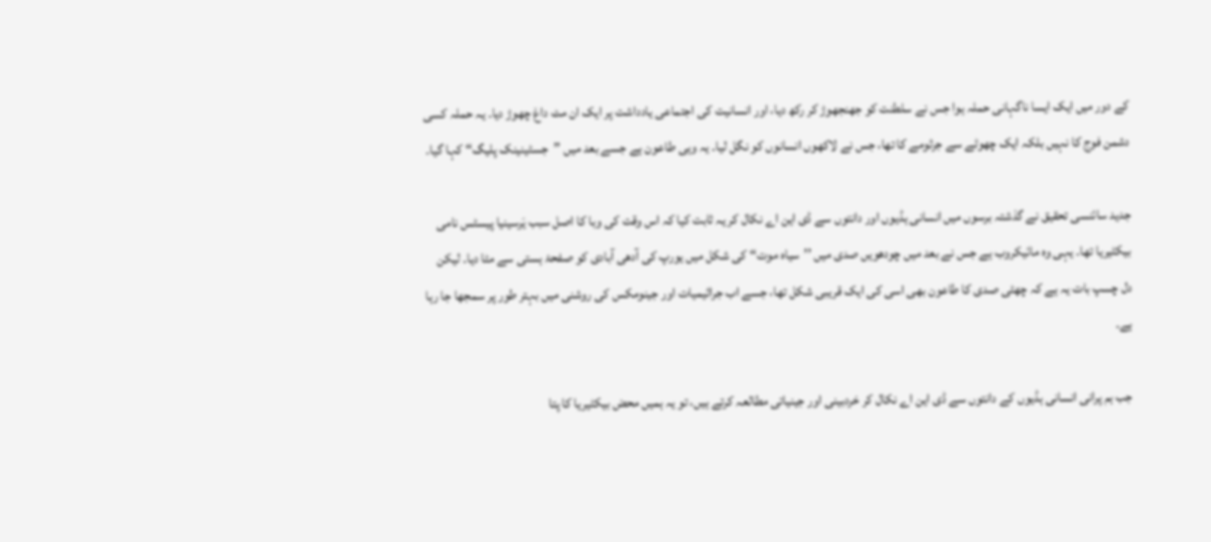کے دور میں ایک ایسا ناگہانی حملہ ہوا جس نے سلطنت کو جھنجھوڑ کر رکھ دیا، اور انسانیت کی اجتماعی یادداشت پر ایک ان مٹ داغ چھوڑ دیا۔ یہ حملہ کسی دشمن فوج کا نہیں بلکہ ایک چھوٹے سے جرثومے کا تھا، جس نے لاکھوں انسانوں کو نگل لیا۔ یہ وہی طاعون ہے جسے بعد میں ’’جسٹینینک پلیگ‘‘ کہا گیا۔

جدید سائنسی تحقیق نے گذشتہ برسوں میں انسانی ہڈیوں اور دانتوں سے ڈی این اے نکال کر یہ ثابت کیا کہ اس وقت کی وبا کا اصل سبب یَرسینیا پیسٹس نامی بیکٹیریا تھا۔ یہی وہ مائیکروب ہے جس نے بعد میں چودھویں صدی میں ’’سیاہ موت‘‘ کی شکل میں یورپ کی آدھی آبادی کو صفحۂ ہستی سے مٹا دیا۔ لیکن دل چسپ بات یہ ہے کہ چھٹی صدی کا طاعون بھی اسی کی ایک قریبی شکل تھا، جسے اب جراثیمیات اور جینومکس کی روشنی میں بہتر طور پر سمجھا جا رہا ہے۔

جب ہم پرانی انسانی ہڈیوں کے دانتوں سے ڈی این اے نکال کر خردبینی اور جینیاتی مطالعہ کرتے ہیں، تو یہ ہمیں محض بیکٹیریا کا پتا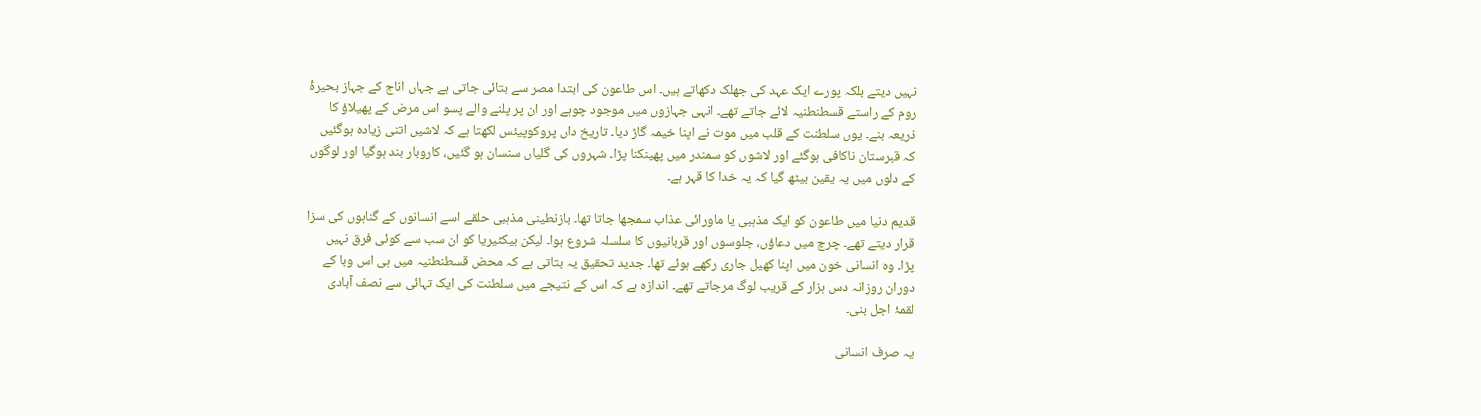نہیں دیتے بلکہ پورے ایک عہد کی جھلک دکھاتے ہیں۔ اس طاعون کی ابتدا مصر سے بتائی جاتی ہے جہاں اناج کے جہاز بحیرۂ روم کے راستے قسطنطنیہ لائے جاتے تھے۔ انہی جہازوں میں موجود چوہے اور ان پر پلنے والے پسو اس مرض کے پھیلاؤ کا ذریعہ بنے۔ یوں سلطنت کے قلب میں موت نے اپنا خیمہ گاڑ دیا۔ تاریخ داں پروکوپیئس لکھتا ہے کہ لاشیں اتنی زیادہ ہوگئیں کہ قبرستان ناکافی ہوگئے اور لاشوں کو سمندر میں پھینکنا پڑا۔ شہروں کی گلیاں سنسان ہو گئیں، کاروبار بند ہوگیا اور لوگوں کے دلوں میں یہ یقین بیٹھ گیا کہ یہ خدا کا قہر ہے۔

قدیم دنیا میں طاعون کو ایک مذہبی یا ماورائی عذاب سمجھا جاتا تھا۔ بازنطینی مذہبی حلقے اسے انسانوں کے گناہوں کی سزا قرار دیتے تھے۔ چرچ میں دعاؤں، جلوسوں اور قربانیوں کا سلسلہ شروع ہوا۔ لیکن بیکٹیریا کو ان سب سے کوئی فرق نہیں پڑا۔ وہ انسانی خون میں اپنا کھیل جاری رکھے ہوئے تھا۔ جدید تحقیق یہ بتاتی ہے کہ محض قسطنطنیہ میں ہی اس وبا کے دوران روزانہ دس ہزار کے قریب لوگ مرجاتے تھے۔ اندازہ ہے کہ اس کے نتیجے میں سلطنت کی ایک تہائی سے نصف آبادی لقمۂ اجل بنی۔

یہ صرف انسانی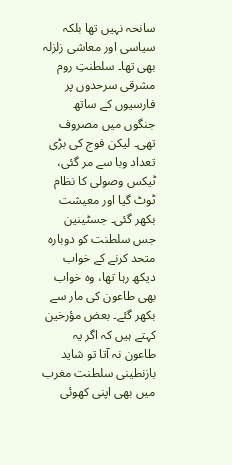سانحہ نہیں تھا بلکہ سیاسی اور معاشی زلزلہ بھی تھا۔ سلطنتِ روم مشرقی سرحدوں پر فارسیوں کے ساتھ جنگوں میں مصروف تھی۔ لیکن فوج کی بڑی تعداد وبا سے مر گئی، ٹیکس وصولی کا نظام ٹوٹ گیا اور معیشت بکھر گئی۔ جسٹینین جس سلطنت کو دوبارہ متحد کرنے کے خواب دیکھ رہا تھا، وہ خواب بھی طاعون کی مار سے بکھر گئے۔ بعض مؤرخین کہتے ہیں کہ اگر یہ طاعون نہ آتا تو شاید بازنطینی سلطنت مغرب میں بھی اپنی کھوئی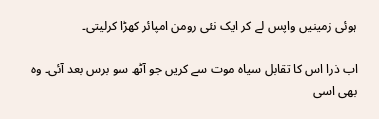ہوئی زمینیں واپس لے کر ایک نئی رومن امپائر کھڑا کرلیتی۔

اب ذرا اس کا تقابل سیاہ موت سے کریں جو آٹھ سو برس بعد آئی۔ وہ بھی اسی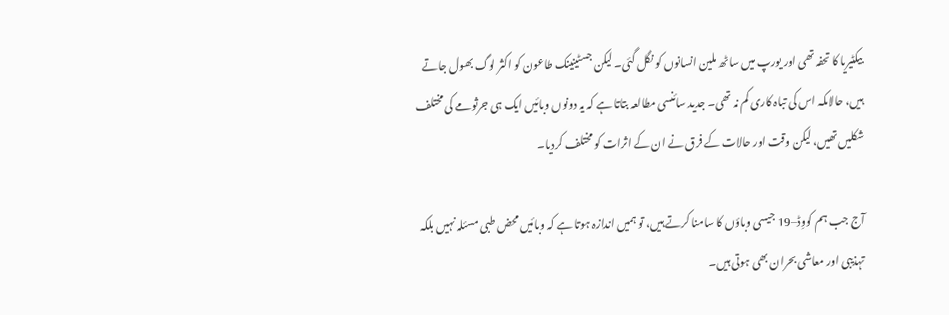بیکٹیریا کا تحفہ تھی اور یورپ میں ساٹھ ملین انسانوں کو نگل گئی۔ لیکن جسٹینینک طاعون کو اکثر لوگ بھول جاتے ہیں، حالاںکہ اس کی تباہ کاری کم نہ تھی۔ جدید سائنسی مطالعہ بتاتا ہے کہ یہ دونوں وبائیں ایک ہی جرثومے کی مختلف شکلیں تھیں، لیکن وقت اور حالات کے فرق نے ان کے اثرات کو مختلف کردیا۔

آج جب ہم کووِڈ–19 جیسی وباؤں کا سامنا کرتے ہیں، تو ہمیں اندازہ ہوتا ہے کہ وبائیں محض طبی مسئلہ نہیں بلکہ تہذیبی اور معاشی بحران بھی ہوتی ہیں۔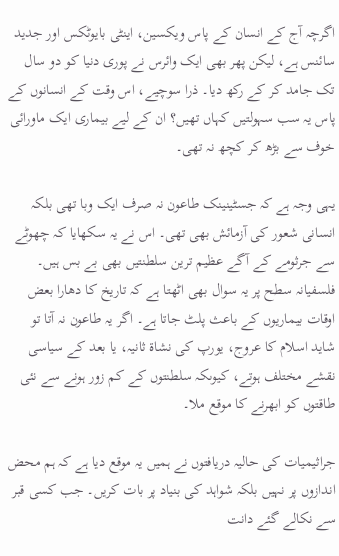اگرچہ آج کے انسان کے پاس ویکسین، اینٹی بایوٹکس اور جدید سائنس ہے، لیکن پھر بھی ایک وائرس نے پوری دنیا کو دو سال تک جامد کر کے رکھ دیا۔ ذرا سوچیے، اس وقت کے انسانوں کے پاس یہ سب سہولتیں کہاں تھیں؟ ان کے لیے بیماری ایک ماورائی خوف سے بڑھ کر کچھ نہ تھی۔

یہی وجہ ہے کہ جسٹینینک طاعون نہ صرف ایک وبا تھی بلکہ انسانی شعور کی آزمائش بھی تھی۔ اس نے یہ سکھایا کہ چھوٹے سے جرثومے کے آگے عظیم ترین سلطنتیں بھی بے بس ہیں۔ فلسفیانہ سطح پر یہ سوال بھی اٹھتا ہے کہ تاریخ کا دھارا بعض اوقات بیماریوں کے باعث پلٹ جاتا ہے۔ اگر یہ طاعون نہ آتا تو شاید اسلام کا عروج، یورپ کی نشاۃ ثانیہ، یا بعد کے سیاسی نقشے مختلف ہوتے، کیوںکہ سلطنتوں کے کم زور ہونے سے نئی طاقتوں کو ابھرنے کا موقع ملا۔

جراثیمیات کی حالیہ دریافتوں نے ہمیں یہ موقع دیا ہے کہ ہم محض اندازوں پر نہیں بلکہ شواہد کی بنیاد پر بات کریں۔ جب کسی قبر سے نکالے گئے دانت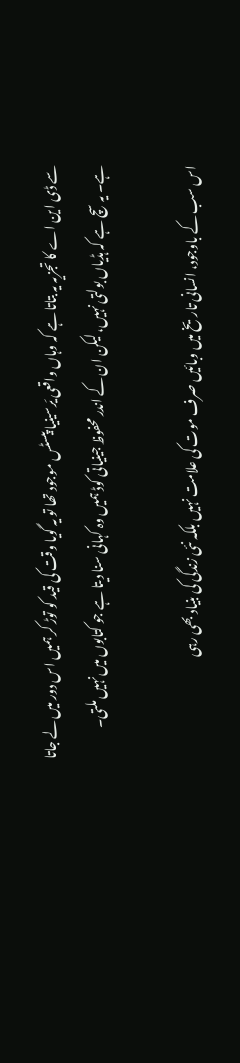سے ڈی این اے کا تجزیہ یہ بتاتا ہے کہ وہاں واقعی یَرسینیا پیسٹس موجود تھا تو یہ گویا وقت کی قید کو توڑ کر ہمیں اس دور میں لے جاتا ہے۔ یہ سچ ہے کہ ہڈیاں بولتی نہیں، لیکن ان کے اندر محفوظ جینیاتی کوڈ ہمیں وہ کہانی سنا دیتا ہے جو کتابوں میں نہیں ملتی۔

اس سب کے باوجود، انسانی تاریخ میں وبائیں صرف موت کی علامت نہیں بلکہ نئی زندگی کی بنیاد بھی رہی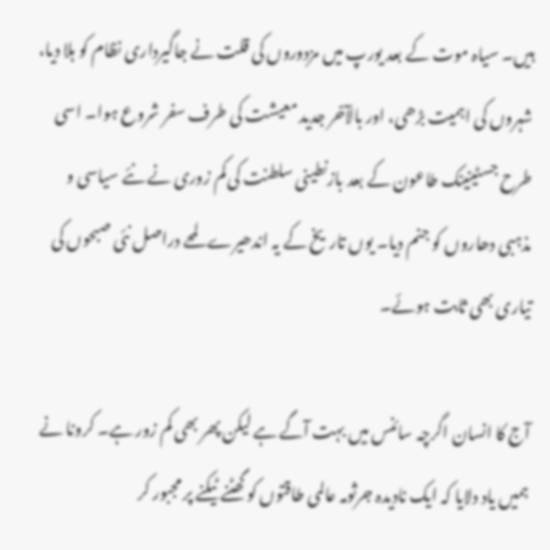ہیں۔ سیاہ موت کے بعد یورپ میں مزدوروں کی قلت نے جاگیرداری نظام کو ہلا دیا، شہروں کی اہمیت بڑھی، اور بالآخر جدید معیشت کی طرف سفر شروع ہوا۔ اسی طرح جسٹینینک طاعون کے بعد بازنطینی سلطنت کی کم زوری نے نئے سیاسی و مذہبی دھاروں کو جنم دیا۔ یوں تاریخ کے یہ اندھیرے لمحے دراصل نئی صبحوں کی تیاری بھی ثابت ہوئے۔

آج کا انسان اگرچہ سائنس میں بہت آگے ہے لیکن پھر بھی کم زور ہے۔ کرونا نے ہمیں یاد دلایا کہ ایک نادیدہ جرثومہ عالمی طاقتوں کو گھٹنے ٹیکنے پر مجبور کر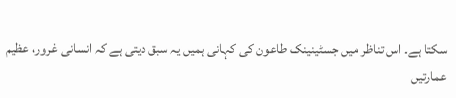سکتا ہے۔ اس تناظر میں جسٹینینک طاعون کی کہانی ہمیں یہ سبق دیتی ہے کہ انسانی غرور، عظیم عمارتیں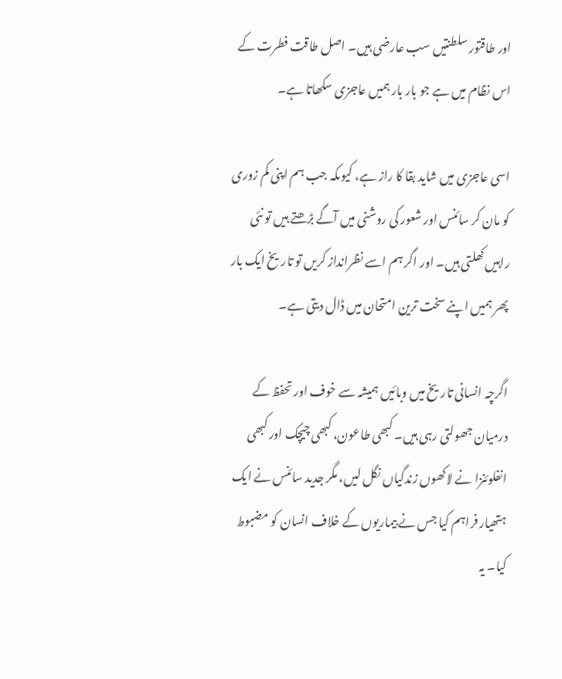اور طاقتور سلطنتیں سب عارضی ہیں۔ اصل طاقت فطرت کے اس نظام میں ہے جو بار بار ہمیں عاجزی سکھاتا ہے۔

اسی عاجزی میں شاید بقا کا راز ہے، کیوںکہ جب ہم اپنی کم زوری کو مان کر سائنس اور شعور کی روشنی میں آگے بڑھتے ہیں تو نئی راہیں کھلتی ہیں۔ اور اگر ہم اسے نظرانداز کریں تو تاریخ ایک بار پھر ہمیں اپنے سخت ترین امتحان میں ڈال دیتی ہے۔

اگرچہ انسانی تاریخ میں وبائیں ہمیشہ سے خوف اور تحفظ کے درمیان جھولتی رہی ہیں۔ کبھی طاعون، کبھی چیچک اور کبھی انفلوئنزا نے لاکھوں زندگیاں نگل لیں، مگر جدید سائنس نے ایک ہتھیار فراہم کیا جس نے بیماریوں کے خلاف انسان کو مضبوط کیا۔ یہ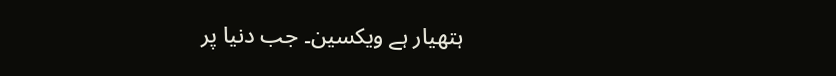ہتھیار ہے ویکسین۔ جب دنیا پر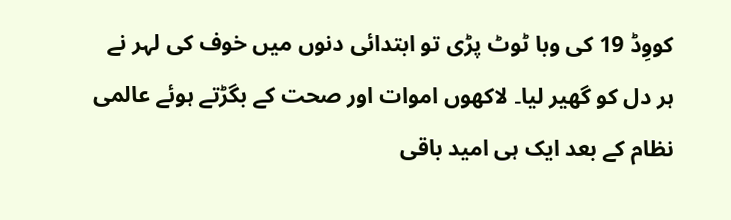کووِڈ 19 کی وبا ٹوٹ پڑی تو ابتدائی دنوں میں خوف کی لہر نے ہر دل کو گھیر لیا۔ لاکھوں اموات اور صحت کے بگڑتے ہوئے عالمی نظام کے بعد ایک ہی امید باقی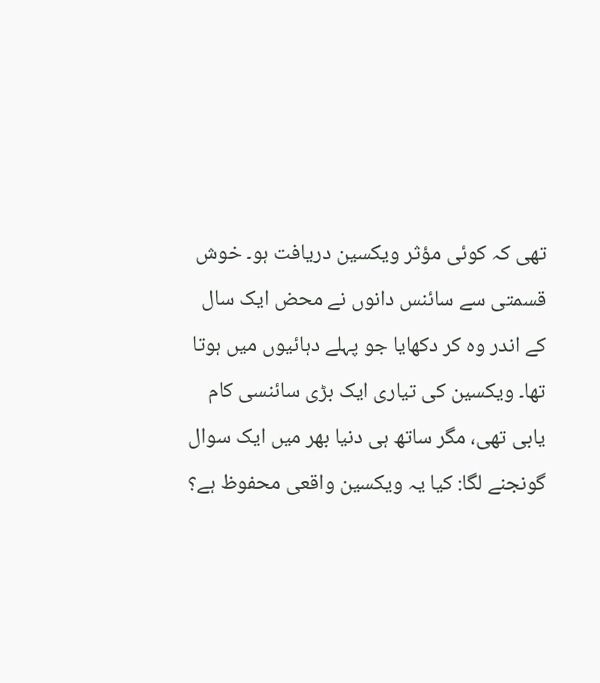تھی کہ کوئی مؤثر ویکسین دریافت ہو۔ خوش قسمتی سے سائنس دانوں نے محض ایک سال کے اندر وہ کر دکھایا جو پہلے دہائیوں میں ہوتا تھا۔ ویکسین کی تیاری ایک بڑی سائنسی کام یابی تھی، مگر ساتھ ہی دنیا بھر میں ایک سوال گونجنے لگا: کیا یہ ویکسین واقعی محفوظ ہے؟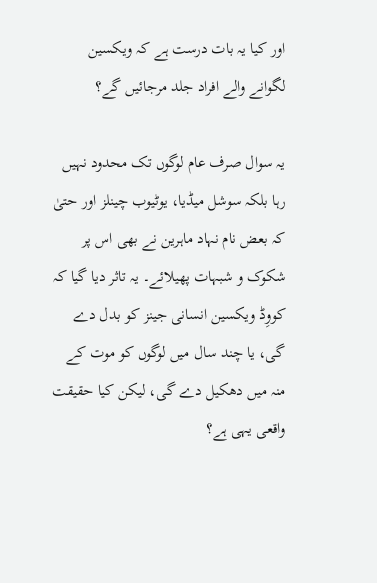اور کیا یہ بات درست ہے کہ ویکسین لگوانے والے افراد جلد مرجائیں گے؟

یہ سوال صرف عام لوگوں تک محدود نہیں رہا بلکہ سوشل میڈیا، یوٹیوب چینلز اور حتیٰ کہ بعض نام نہاد ماہرین نے بھی اس پر شکوک و شبہات پھیلائے۔ یہ تاثر دیا گیا کہ کووِڈ ویکسین انسانی جینز کو بدل دے گی، یا چند سال میں لوگوں کو موت کے منہ میں دھکیل دے گی، لیکن کیا حقیقت واقعی یہی ہے؟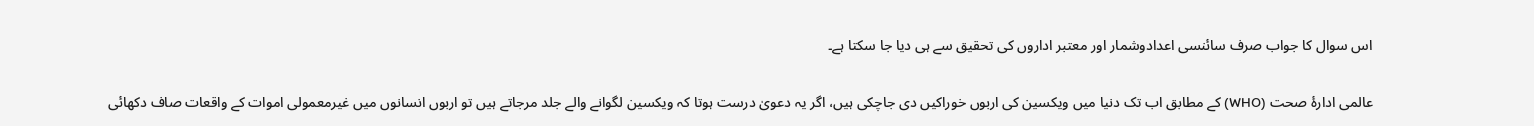اس سوال کا جواب صرف سائنسی اعدادوشمار اور معتبر اداروں کی تحقیق سے ہی دیا جا سکتا ہے۔

عالمی ادارۂ صحت (WHO) کے مطابق اب تک دنیا میں ویکسین کی اربوں خوراکیں دی جاچکی ہیں، اگر یہ دعویٰ درست ہوتا کہ ویکسین لگوانے والے جلد مرجاتے ہیں تو اربوں انسانوں میں غیرمعمولی اموات کے واقعات صاف دکھائی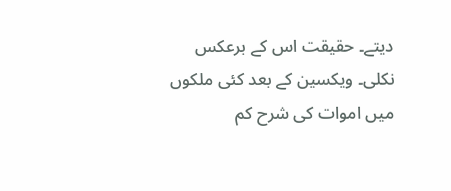دیتے۔ حقیقت اس کے برعکس نکلی۔ ویکسین کے بعد کئی ملکوں میں اموات کی شرح کم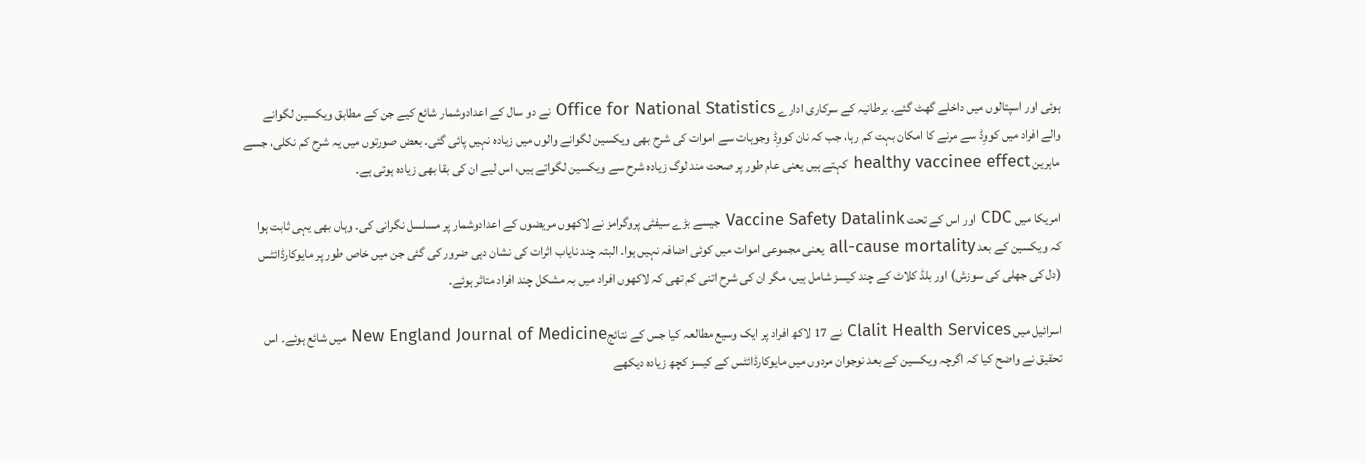ہوئی اور اسپتالوں میں داخلے گھٹ گئے۔ برطانیہ کے سرکاری ادارے Office for National Statistics نے دو سال کے اعدادوشمار شائع کیے جن کے مطابق ویکسین لگوانے والے افراد میں کووِڈ سے مرنے کا امکان بہت کم رہا، جب کہ نان کووِڈ وجوہات سے اموات کی شرح بھی ویکسین لگوانے والوں میں زیادہ نہیں پائی گئی۔ بعض صورتوں میں یہ شرح کم نکلی، جسے ماہرین healthy vaccinee effect کہتے ہیں یعنی عام طور پر صحت مند لوگ زیادہ شرح سے ویکسین لگواتے ہیں، اس لیے ان کی بقا بھی زیادہ ہوتی ہے۔

امریکا میں CDC اور اس کے تحت Vaccine Safety Datalink جیسے بڑے سیفٹی پروگرامز نے لاکھوں مریضوں کے اعدادوشمار پر مسلسل نگرانی کی۔ وہاں بھی یہی ثابت ہوا کہ ویکسین کے بعد all-cause mortality یعنی مجموعی اموات میں کوئی اضافہ نہیں ہوا۔ البتہ چند نایاب اثرات کی نشان دہی ضرور کی گئی جن میں خاص طور پر مایوکارڈائٹس (دل کی جھلی کی سوزش) اور بلڈ کلاٹ کے چند کیسز شامل ہیں، مگر ان کی شرح اتنی کم تھی کہ لاکھوں افراد میں بہ مشکل چند افراد متاثر ہوئے۔

اسرائیل میں Clalit Health Services نے 17 لاکھ افراد پر ایک وسیع مطالعہ کیا جس کے نتائجNew England Journal of Medicine میں شائع ہوئے۔ اس تحقیق نے واضح کیا کہ اگرچہ ویکسین کے بعد نوجوان مردوں میں مایوکارڈائٹس کے کیسز کچھ زیادہ دیکھے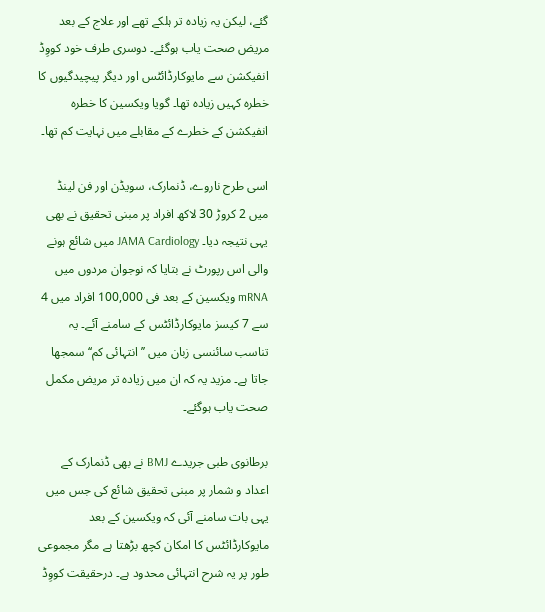گئے، لیکن یہ زیادہ تر ہلکے تھے اور علاج کے بعد مریض صحت یاب ہوگئے۔ دوسری طرف خود کووِڈ انفیکشن سے مایوکارڈائٹس اور دیگر پیچیدگیوں کا خطرہ کہیں زیادہ تھا۔ گویا ویکسین کا خطرہ انفیکشن کے خطرے کے مقابلے میں نہایت کم تھا۔

اسی طرح ناروے، ڈنمارک، سویڈن اور فن لینڈ میں 2 کروڑ 30 لاکھ افراد پر مبنی تحقیق نے بھی یہی نتیجہ دیا۔ JAMA Cardiology میں شائع ہونے والی اس رپورٹ نے بتایا کہ نوجوان مردوں میں mRNA ویکسین کے بعد فی 100,000 افراد میں 4 سے 7 کیسز مایوکارڈائٹس کے سامنے آئے۔ یہ تناسب سائنسی زبان میں ’’انتہائی کم‘‘ سمجھا جاتا ہے۔ مزید یہ کہ ان میں زیادہ تر مریض مکمل صحت یاب ہوگئے۔

برطانوی طبی جریدے BMJ نے بھی ڈنمارک کے اعداد و شمار پر مبنی تحقیق شائع کی جس میں یہی بات سامنے آئی کہ ویکسین کے بعد مایوکارڈائٹس کا امکان کچھ بڑھتا ہے مگر مجموعی طور پر یہ شرح انتہائی محدود ہے۔ درحقیقت کووِڈ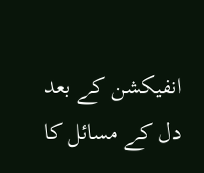انفیکشن کے بعد دل کے مسائل کا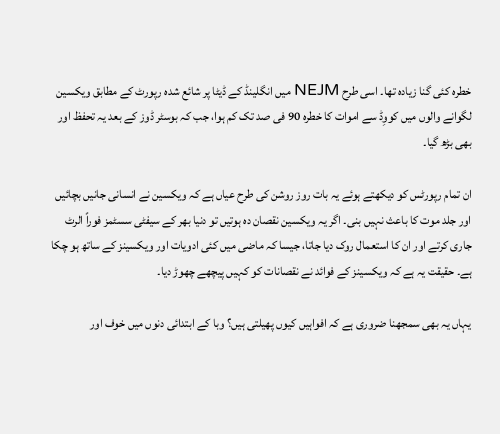خطرہ کئی گنا زیادہ تھا۔ اسی طرح NEJM میں انگلینڈ کے ڈیٹا پر شائع شدہ رپورٹ کے مطابق ویکسین لگوانے والوں میں کووِڈ سے اموات کا خطرہ 90 فی صد تک کم ہوا، جب کہ بوسٹر ڈوز کے بعد یہ تحفظ اور بھی بڑھ گیا۔

ان تمام رپورٹس کو دیکھتے ہوئے یہ بات روز روشن کی طرح عیاں ہے کہ ویکسین نے انسانی جانیں بچائیں اور جلد موت کا باعث نہیں بنی۔ اگر یہ ویکسین نقصان دہ ہوتیں تو دنیا بھر کے سیفٹی سسٹمز فوراً الرٹ جاری کرتے اور ان کا استعمال روک دیا جاتا، جیسا کہ ماضی میں کئی ادویات اور ویکسینز کے ساتھ ہو چکا ہے۔ حقیقت یہ ہے کہ ویکسینز کے فوائد نے نقصانات کو کہیں پیچھے چھوڑ دیا۔

یہاں یہ بھی سمجھنا ضروری ہے کہ افواہیں کیوں پھیلتی ہیں؟ وبا کے ابتدائی دنوں میں خوف اور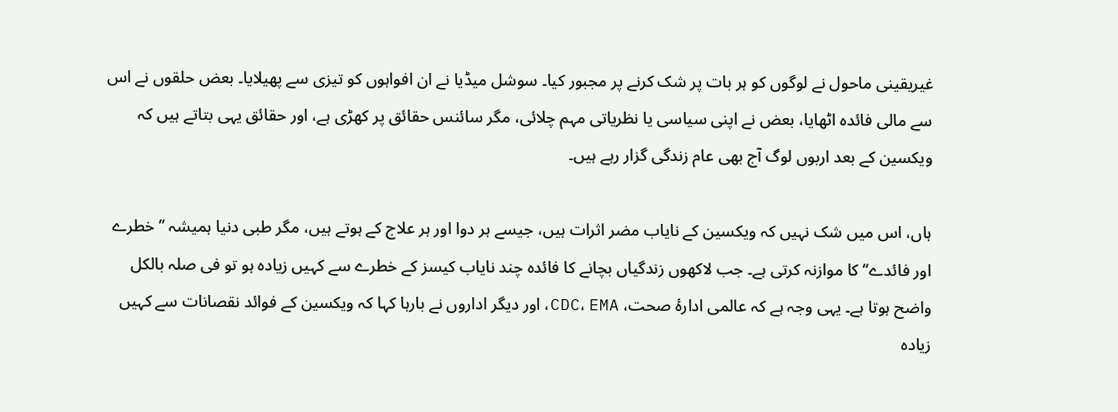غیریقینی ماحول نے لوگوں کو ہر بات پر شک کرنے پر مجبور کیا۔ سوشل میڈیا نے ان افواہوں کو تیزی سے پھیلایا۔ بعض حلقوں نے اس سے مالی فائدہ اٹھایا، بعض نے اپنی سیاسی یا نظریاتی مہم چلائی، مگر سائنس حقائق پر کھڑی ہے، اور حقائق یہی بتاتے ہیں کہ ویکسین کے بعد اربوں لوگ آج بھی عام زندگی گزار رہے ہیں۔

ہاں، اس میں شک نہیں کہ ویکسین کے نایاب مضر اثرات ہیں، جیسے ہر دوا اور ہر علاج کے ہوتے ہیں، مگر طبی دنیا ہمیشہ ’’خطرے اور فائدے‘‘ کا موازنہ کرتی ہے۔ جب لاکھوں زندگیاں بچانے کا فائدہ چند نایاب کیسز کے خطرے سے کہیں زیادہ ہو تو فی صلہ بالکل واضح ہوتا ہے۔ یہی وجہ ہے کہ عالمی ادارۂ صحت، CDC، EMA، اور دیگر اداروں نے بارہا کہا کہ ویکسین کے فوائد نقصانات سے کہیں زیادہ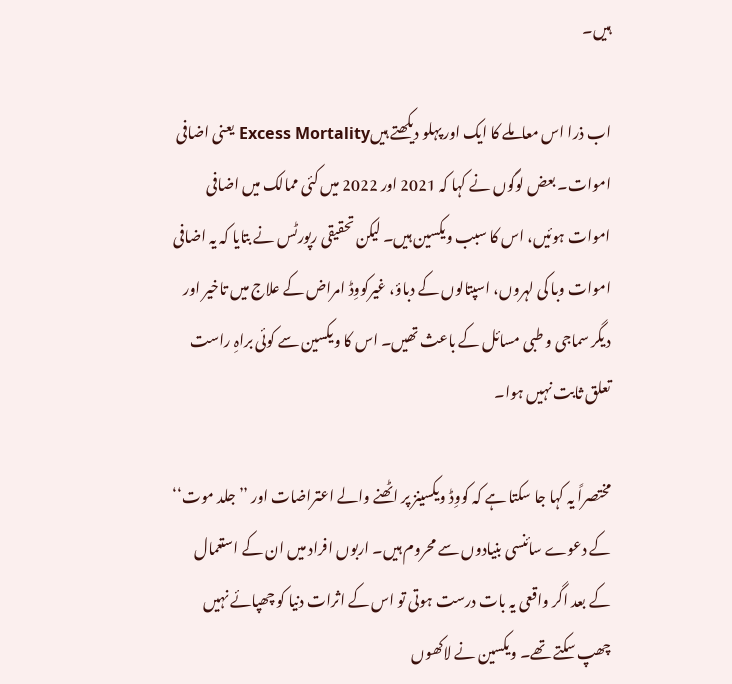ہیں۔

اب ذرا اس معاملے کا ایک اور پہلو دیکھتے ہیںExcess Mortality یعنی اضافی اموات۔ بعض لوگوں نے کہا کہ 2021 اور 2022 میں کئی ممالک میں اضافی اموات ہوئیں، اس کا سبب ویکسین ہیں۔ لیکن تحقیقی رپورٹس نے بتایا کہ یہ اضافی اموات وبا کی لہروں، اسپتالوں کے دباؤ، غیرکووِڈ امراض کے علاج میں تاخیر اور دیگر سماجی و طبی مسائل کے باعث تھیں۔ اس کا ویکسین سے کوئی براہِ راست تعلق ثابت نہیں ہوا۔

مختصراً یہ کہا جا سکتا ہے کہ کووِڈ ویکسینز پر اٹھنے والے اعتراضات اور ’’جلد موت‘‘ کے دعوے سائنسی بنیادوں سے محروم ہیں۔ اربوں افراد میں ان کے استعمال کے بعد اگر واقعی یہ بات درست ہوتی تو اس کے اثرات دنیا کو چھپائے نہیں چھپ سکتے تھے۔ ویکسین نے لاکھوں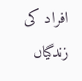افراد کی زندگیاں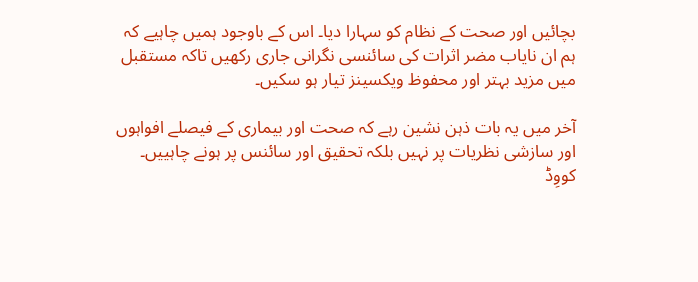بچائیں اور صحت کے نظام کو سہارا دیا۔ اس کے باوجود ہمیں چاہیے کہ ہم ان نایاب مضر اثرات کی سائنسی نگرانی جاری رکھیں تاکہ مستقبل میں مزید بہتر اور محفوظ ویکسینز تیار ہو سکیں۔

آخر میں یہ بات ذہن نشین رہے کہ صحت اور بیماری کے فیصلے افواہوں اور سازشی نظریات پر نہیں بلکہ تحقیق اور سائنس پر ہونے چاہییں۔ کووِڈ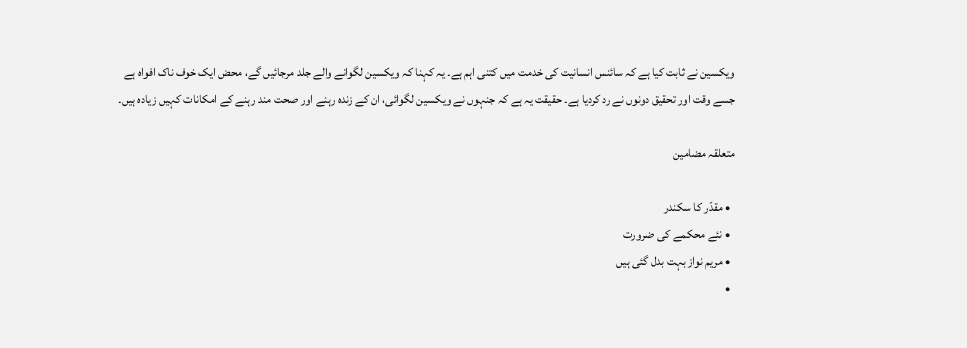ویکسین نے ثابت کیا ہے کہ سائنس انسانیت کی خدمت میں کتنی اہم ہے۔ یہ کہنا کہ ویکسین لگوانے والے جلد مرجائیں گے، محض ایک خوف ناک افواہ ہے جسے وقت اور تحقیق دونوں نے رد کردیا ہے۔ حقیقت یہ ہے کہ جنہوں نے ویکسین لگوائی، ان کے زندہ رہنے اور صحت مند رہنے کے امکانات کہیں زیادہ ہیں۔

متعلقہ مضامین

  • مقدّر کا سکندر
  • نئے محکمے کی ضرورت
  • مریم نواز بہت بدل گئی ہیں
  •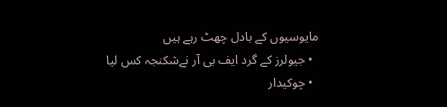مایوسیوں کے بادل چھٹ رہے ہیں
  • جیولرز کے گرد ایف بی آر نےشکنجہ کس لیا
  • چوکیدار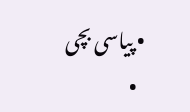• پیاسی بچی
  •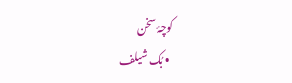کوچۂ سخن
  • بُک شیلف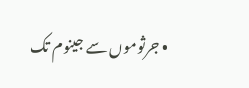• جرثوموں سے جینوم تک